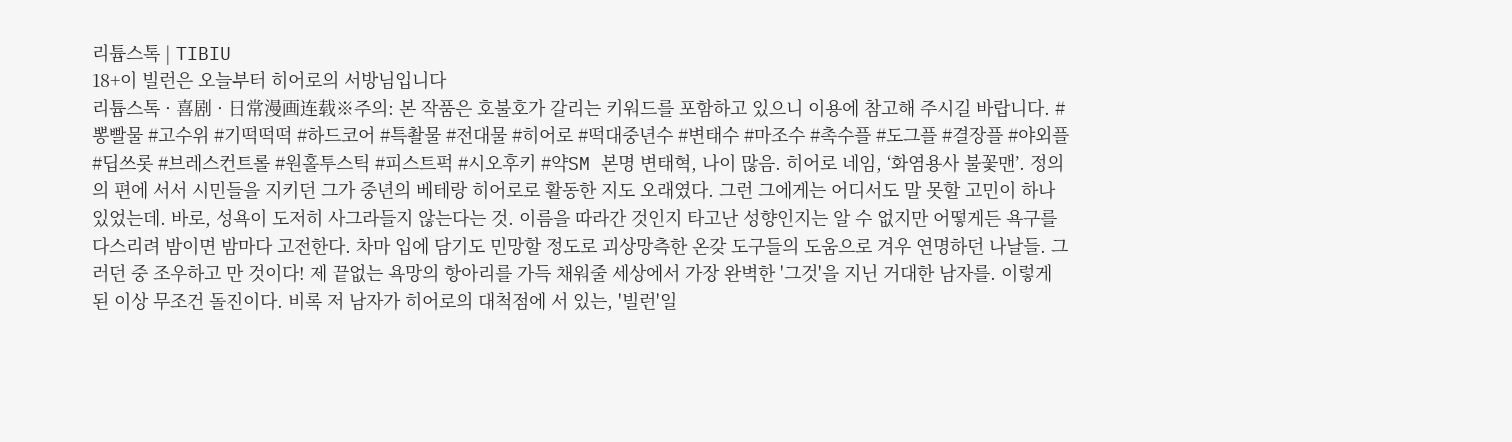리튬스톡 | TIBIU
18+이 빌런은 오늘부터 히어로의 서방님입니다
리튬스톡 · 喜剧 · 日常漫画连载※주의: 본 작품은 호불호가 갈리는 키워드를 포함하고 있으니 이용에 참고해 주시길 바랍니다. #뽕빨물 #고수위 #기떡떡떡 #하드코어 #특촬물 #전대물 #히어로 #떡대중년수 #변태수 #마조수 #촉수플 #도그플 #결장플 #야외플 #딥쓰롯 #브레스컨트롤 #원홀투스틱 #피스트퍽 #시오후키 #약SM 본명 변태혁, 나이 많음. 히어로 네임, ‘화염용사 불꽃맨’. 정의의 편에 서서 시민들을 지키던 그가 중년의 베테랑 히어로로 활동한 지도 오래였다. 그런 그에게는 어디서도 말 못할 고민이 하나 있었는데. 바로, 성욕이 도저히 사그라들지 않는다는 것. 이름을 따라간 것인지 타고난 성향인지는 알 수 없지만 어떻게든 욕구를 다스리려 밤이면 밤마다 고전한다. 차마 입에 담기도 민망할 정도로 괴상망측한 온갖 도구들의 도움으로 겨우 연명하던 나날들. 그러던 중 조우하고 만 것이다! 제 끝없는 욕망의 항아리를 가득 채워줄 세상에서 가장 완벽한 '그것'을 지닌 거대한 남자를. 이렇게 된 이상 무조건 돌진이다. 비록 저 남자가 히어로의 대척점에 서 있는, '빌런'일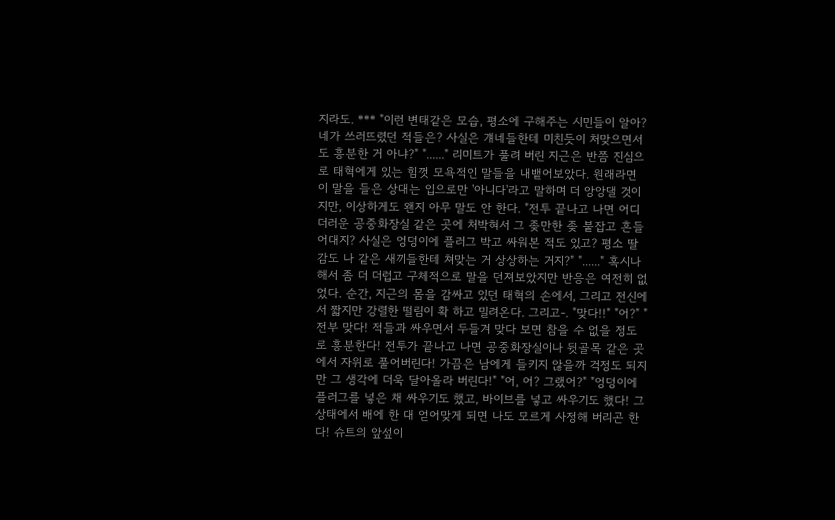지라도. *** "이런 변태같은 모습, 평소에 구해주는 시민들이 알아? 네가 쓰러뜨렸던 적들은? 사실은 걔네들한테 미친듯이 처맞으면서도 흥분한 거 아냐?" "......" 리미트가 풀려 버린 지근은 반쯤 진심으로 태혁에게 있는 힘껏 모욕적인 말들을 내뱉어보았다. 원래라면 이 말을 들은 상대는 입으로만 '아니다'라고 말하며 더 앙앙댈 것이지만, 이상하게도 왠지 아무 말도 안 한다. "전투 끝나고 나면 어디 더러운 공중화장실 같은 곳에 처박혀서 그 좆만한 좆 붙잡고 흔들어대지? 사실은 엉덩이에 플러그 박고 싸워본 적도 있고? 평소 딸감도 나 같은 새끼들한테 쳐맞는 거 상상하는 거지?" "......" 혹시나 해서 좀 더 더럽고 구체적으로 말을 던져보았지만 반응은 여전히 없었다. 순간, 지근의 몸을 감싸고 있던 태혁의 손에서, 그리고 전신에서 짧지만 강렬한 떨림이 확 하고 밀려온다. 그리고-. "맞다!!" "어?" "전부 맞다! 적들과 싸우면서 두들겨 맞다 보면 참을 수 없을 정도로 흥분한다! 전투가 끝나고 나면 공중화장실이나 뒷골목 같은 곳에서 자위로 풀어버린다! 가끔은 남에게 들키지 않을까 걱정도 되지만 그 생각에 더욱 달아올라 버린다!" "어, 어? 그랬어?" "엉덩이에 플러그를 넣은 채 싸우기도 했고, 바이브를 넣고 싸우기도 했다! 그 상태에서 배에 한 대 얻어맞게 되면 나도 모르게 사정해 버리곤 한다! 슈트의 앞섶이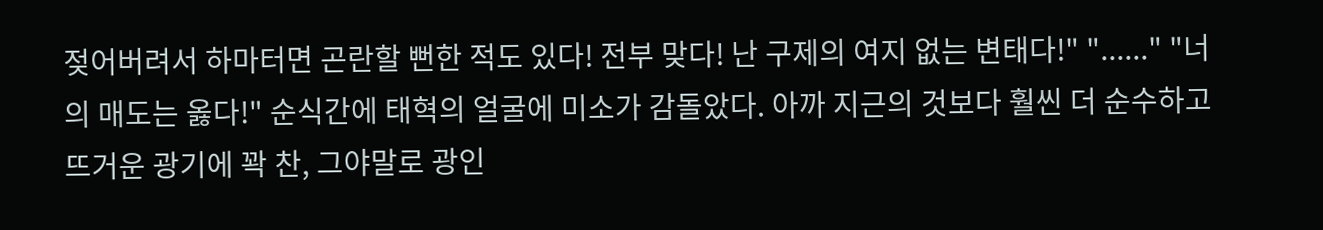젖어버려서 하마터면 곤란할 뻔한 적도 있다! 전부 맞다! 난 구제의 여지 없는 변태다!" "......" "너의 매도는 옳다!" 순식간에 태혁의 얼굴에 미소가 감돌았다. 아까 지근의 것보다 훨씬 더 순수하고 뜨거운 광기에 꽉 찬, 그야말로 광인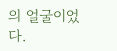의 얼굴이었다.